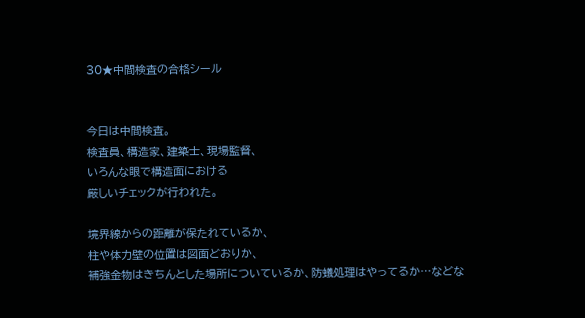30★中間検査の合格シール


今日は中間検査。
検査員、構造家、建築士、現場監督、
いろんな眼で構造面における
厳しいチェックが行われた。

境界線からの距離が保たれているか、
柱や体力壁の位置は図面どおりか、
補強金物はきちんとした場所についているか、防蟻処理はやってるか…などな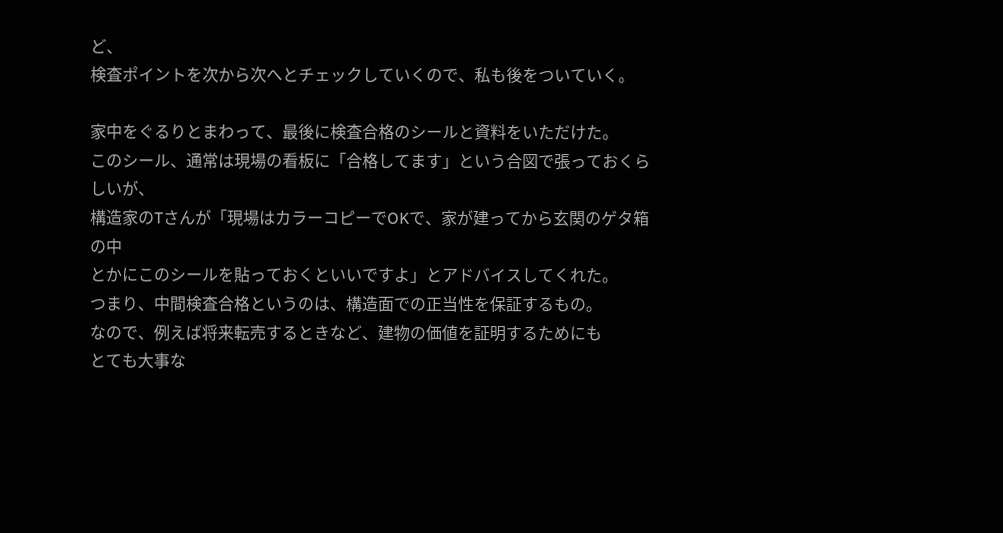ど、
検査ポイントを次から次へとチェックしていくので、私も後をついていく。

家中をぐるりとまわって、最後に検査合格のシールと資料をいただけた。
このシール、通常は現場の看板に「合格してます」という合図で張っておくらしいが、
構造家のTさんが「現場はカラーコピーでOKで、家が建ってから玄関のゲタ箱の中
とかにこのシールを貼っておくといいですよ」とアドバイスしてくれた。
つまり、中間検査合格というのは、構造面での正当性を保証するもの。
なので、例えば将来転売するときなど、建物の価値を証明するためにも
とても大事な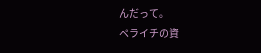んだって。
ペライチの資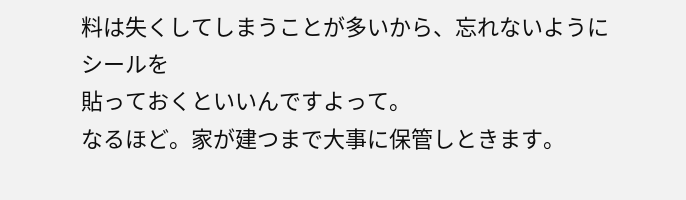料は失くしてしまうことが多いから、忘れないようにシールを
貼っておくといいんですよって。
なるほど。家が建つまで大事に保管しときます。